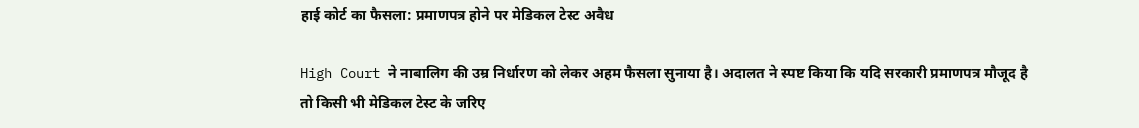हाई कोर्ट का फैसला: प्रमाणपत्र होने पर मेडिकल टेस्ट अवैध

High Court ने नाबालिग की उम्र निर्धारण को लेकर अहम फैसला सुनाया है। अदालत ने स्पष्ट किया कि यदि सरकारी प्रमाणपत्र मौजूद है तो किसी भी मेडिकल टेस्ट के जरिए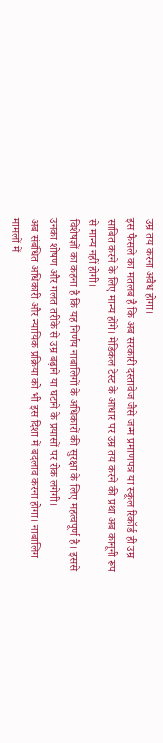उम्र तय करना अवैध होगा।
इस फैसले का मतलब है कि अब सरकारी दस्तावेज जैसे जन्म प्रमाणपत्र या स्कूल रिकॉर्ड ही उम्र साबित करने के लिए मान्य होंगे। मेडिकल टेस्ट के आधार पर उम्र तय करने की प्रथा अब कानूनी रूप से मान्य नहीं होगी।
विशेषज्ञों का कहना है कि यह निर्णय नाबालिगों के अधिकारों की सुरक्षा के लिए महत्वपूर्ण है। इससे उनका शोषण और गलत तरीके से उम्र बढ़ाने या घटाने के प्रयासों पर रोक लगेगी।
अब संबंधित अधिकारी और न्यायिक प्रक्रिया को भी इस दिशा में बदलाव करना होगा। नाबालिग मामलों में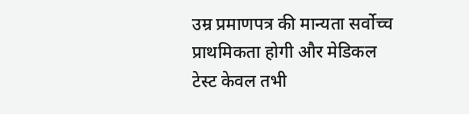उम्र प्रमाणपत्र की मान्यता सर्वोच्च प्राथमिकता होगी और मेडिकल टेस्ट केवल तभी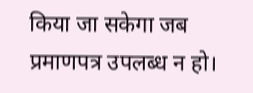किया जा सकेगा जब प्रमाणपत्र उपलब्ध न हो।